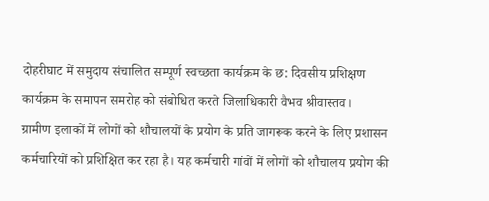दोहरीघाट में समुदाय संचालित सम्पूर्ण स्वच्छता कार्यक्रम के छ: दिवसीय प्रशिक्षण कार्यक्रम के समापन समरोह को संबोधित करते जिलाधिकारी वैभव श्रीवास्तव।
ग्रामीण इलाकों में लोगों को शौचालयों के प्रयोग के प्रति जागरूक करने के लिए प्रशासन कर्मचारियों को प्रशिक्षित कर रहा है। यह कर्मचारी गांवों में लोगों को शौचालय प्रयोग की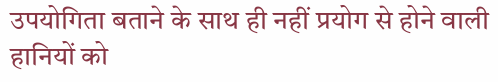उपयोगिता बताने के साथ ही नहीं प्रयोग से होने वाली हानियों को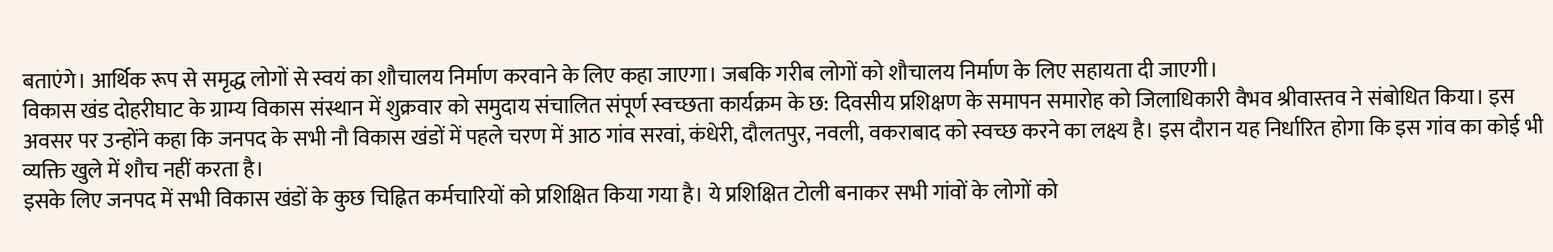बताएंगे। आर्थिक रूप से समृद्ध लोगों से स्वयं का शौचालय निर्माण करवाने के लिए कहा जाएगा। जबकि गरीब लोगों को शौचालय निर्माण के लिए सहायता दी जाएगी।
विकास खंड दोहरीघाट के ग्राम्य विकास संस्थान में शुक्रवार को समुदाय संचालित संपूर्ण स्वच्छता कार्यक्रम के छ: दिवसीय प्रशिक्षण के समापन समारोह को जिलाधिकारी वैभव श्रीवास्तव ने संबोधित किया। इस अवसर पर उन्होंने कहा कि जनपद के सभी नौ विकास खंडों में पहले चरण में आठ गांव सरवां, कंधेरी, दौलतपुर, नवली, वकराबाद को स्वच्छ करने का लक्ष्य है। इस दौरान यह निर्धारित होगा कि इस गांव का कोई भी व्यक्ति खुले में शौच नहीं करता है।
इसके लिए जनपद में सभी विकास खंडों के कुछ चिह्नित कर्मचारियों को प्रशिक्षित किया गया है। ये प्रशिक्षित टोली बनाकर सभी गांवों के लोगों को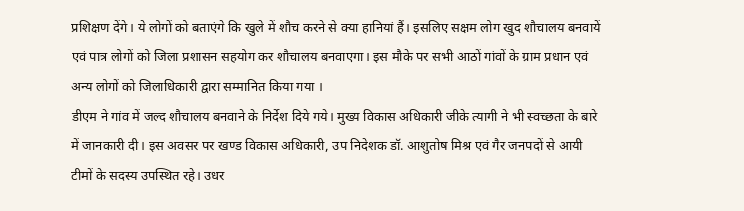प्रशिक्षण देंगे। ये लोगों को बताएंगे कि खुले में शौच करने से क्या हानियां हैं। इसलिए सक्षम लोग खुद शौचालय बनवायें एवं पात्र लोगों को जिला प्रशासन सहयोग कर शौचालय बनवाएगा। इस मौके पर सभी आठों गांवों के ग्राम प्रधान एवं अन्य लोगों को जिलाधिकारी द्वारा सम्मानित किया गया ।
डीएम ने गांव में जल्द शौचालय बनवाने के निर्देश दिये गये। मुख्य विकास अधिकारी जीके त्यागी ने भी स्वच्छता के बारे में जानकारी दी। इस अवसर पर खण्ड विकास अधिकारी, उप निदेशक डॉ. आशुतोष मिश्र एवं गैर जनपदों से आयी टीमों के सदस्य उपस्थित रहे। उधर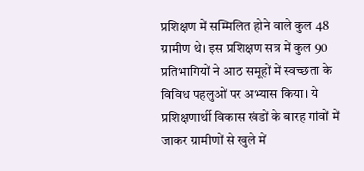प्रशिक्षण में सम्मिलित होने वाले कुल 48 ग्रामीण थे। इस प्रशिक्षण सत्र में कुल 90 प्रतिभागियों ने आठ समूहों में स्वच्छता के विविध पहलुओं पर अभ्यास किया। ये प्रशिक्षणार्थी विकास खंडों के बारह गांवों में जाकर ग्रामीणों से खुले में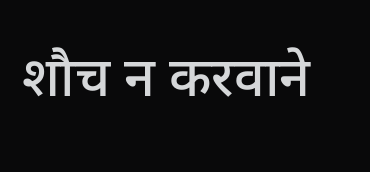शौच न करवाने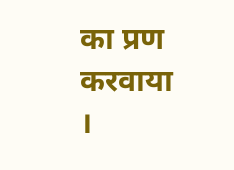का प्रण करवाया ।